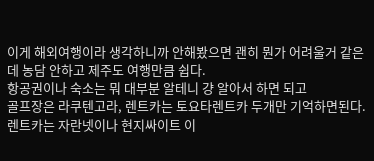이게 해외여행이라 생각하니까 안해봤으면 괜히 뭔가 어려울거 같은데 농담 안하고 제주도 여행만큼 쉽다.
항공권이나 숙소는 뭐 대부분 알테니 걍 알아서 하면 되고
골프장은 라쿠텐고라, 렌트카는 토요타렌트카 두개만 기억하면된다.
렌트카는 자란넷이나 현지싸이트 이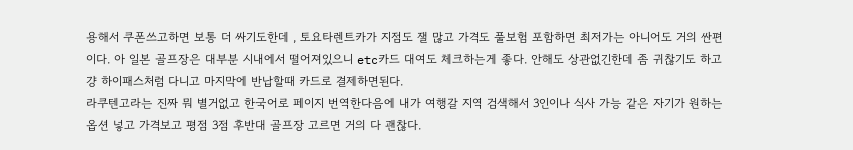용해서 쿠폰쓰고하면 보통 더 싸기도한데 , 토요타렌트카가 지점도 잴 많고 가격도 풀보험 포함하면 최저가는 아니어도 거의 싼편이다. 아 일본 골프장은 대부분 시내에서 떨어져있으니 etc카드 대여도 체크하는게 좋다. 안해도 상관없긴한데 좀 귀찮기도 하고 걍 하이패스처럼 다니고 마지막에 반납할때 카드로 결제하면된다.
라쿠텐고라는 진짜 뭐 별거없고 한국어로 페이지 번역한다음에 내가 여행갈 지역 검색해서 3인이나 식사 가능 같은 자기가 원하는 옵션 넣고 가격보고 평점 3점 후반대 골프장 고르면 거의 다 괜찮다.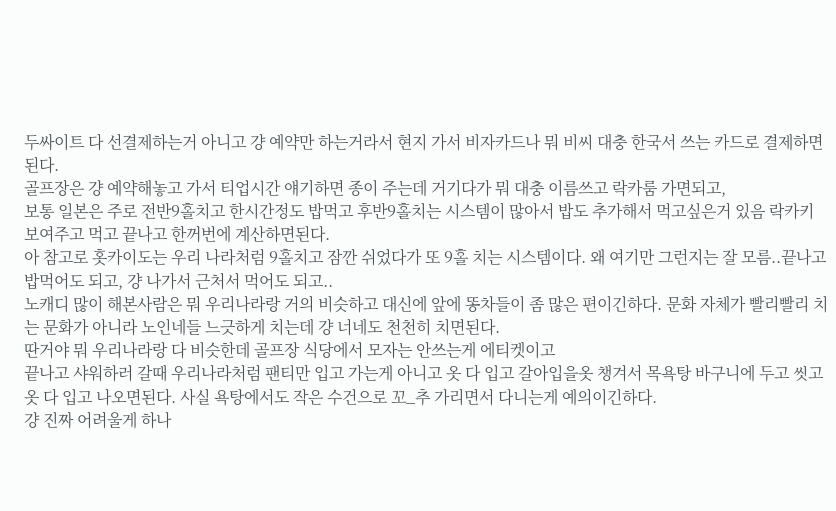두싸이트 다 선결제하는거 아니고 걍 예약만 하는거라서 현지 가서 비자카드나 뭐 비씨 대충 한국서 쓰는 카드로 결제하면 된다.
골프장은 걍 예약해놓고 가서 티업시간 얘기하면 종이 주는데 거기다가 뭐 대충 이름쓰고 락카룸 가면되고,
보통 일본은 주로 전반9홀치고 한시간정도 밥먹고 후반9홀치는 시스템이 많아서 밥도 추가해서 먹고싶은거 있음 락카키 보여주고 먹고 끝나고 한꺼번에 계산하면된다.
아 참고로 홋카이도는 우리 나라처럼 9홀치고 잠깐 쉬었다가 또 9홀 치는 시스템이다. 왜 여기만 그런지는 잘 모름..끝나고 밥먹어도 되고, 걍 나가서 근처서 먹어도 되고..
노캐디 많이 해본사람은 뭐 우리나라랑 거의 비슷하고 대신에 앞에 똥차들이 좀 많은 편이긴하다. 문화 자체가 빨리빨리 치는 문화가 아니라 노인네들 느긋하게 치는데 걍 너네도 천천히 치면된다.
딴거야 뭐 우리나라랑 다 비슷한데 골프장 식당에서 모자는 안쓰는게 에티켓이고
끝나고 샤워하러 갈때 우리나라처럼 팬티만 입고 가는게 아니고 옷 다 입고 갈아입을옷 챙겨서 목욕탕 바구니에 두고 씻고 옷 다 입고 나오면된다. 사실 욕탕에서도 작은 수건으로 꼬_추 가리면서 다니는게 예의이긴하다.
걍 진짜 어려울게 하나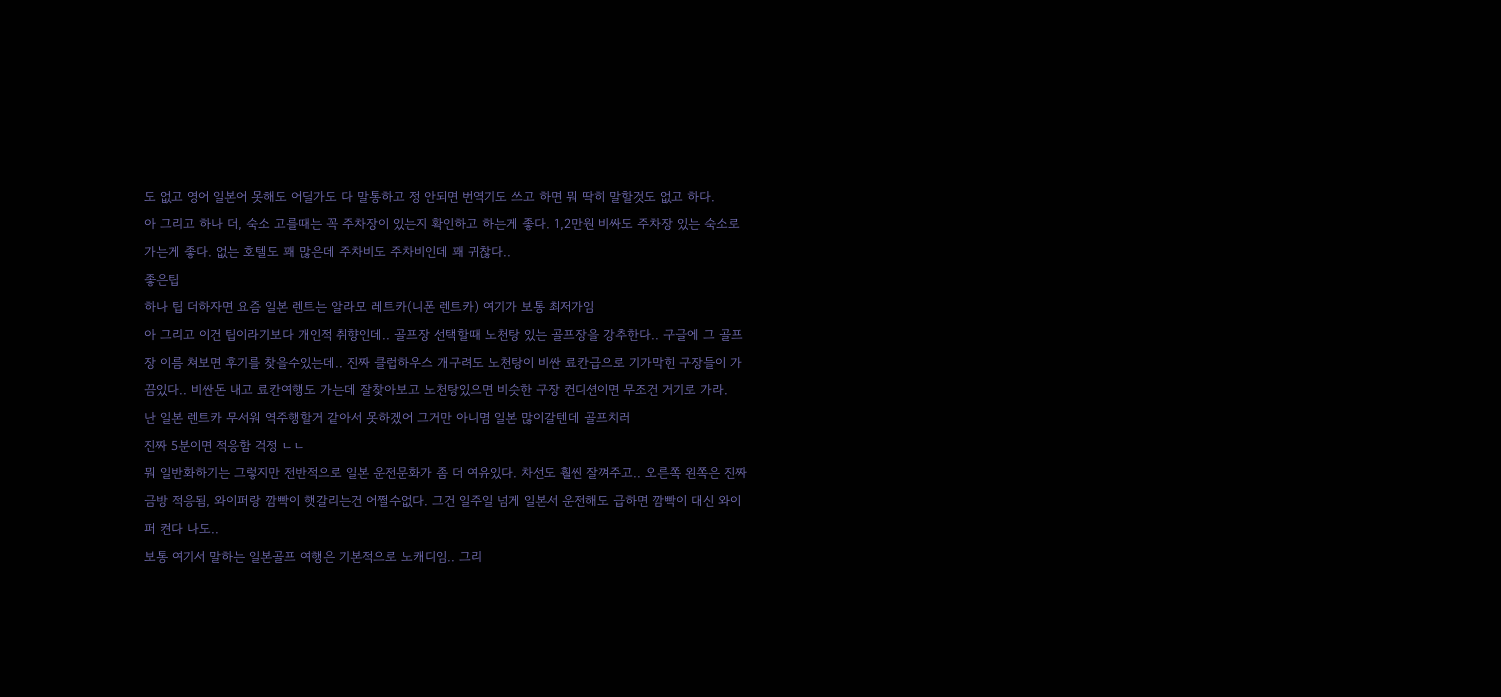도 없고 영어 일본어 못해도 어딜가도 다 말통하고 정 안되면 번역기도 쓰고 하면 뭐 딱히 말할것도 없고 하다.
아 그리고 하나 더, 숙소 고를때는 꼭 주차장이 있는지 확인하고 하는게 좋다. 1,2만원 비싸도 주차장 있는 숙소로 가는게 좋다. 없는 호텔도 꽤 많은데 주차비도 주차비인데 꽤 귀찮다..
좋은팁
하나 팁 더하자면 요즘 일본 렌트는 알라모 레트카(니폰 렌트카) 여기가 보통 최저가임
아 그리고 이건 팁이라기보다 개인적 취향인데.. 골프장 선택할때 노천탕 있는 골프장을 강추한다.. 구글에 그 골프장 이름 쳐보면 후기를 찾을수있는데.. 진짜 클럽하우스 개구려도 노천탕이 비싼 료칸급으로 기가막힌 구장들이 가끔있다.. 비싼돈 내고 료칸여행도 가는데 잘찾아보고 노천탕있으면 비슷한 구장 컨디션이면 무조건 거기로 가라.
난 일본 렌트카 무서워 역주행할거 같아서 못하겠어 그거만 아니몀 일본 많이갈텐데 골프치러
진짜 5분이면 적응함 걱정 ㄴㄴ
뭐 일반화하기는 그렇지만 전반적으로 일본 운전문화가 좀 더 여유있다. 차선도 훨씬 잘껴주고.. 오른쪽 왼쪽은 진짜 금방 적응됨, 와이퍼랑 깜빡이 햇갈리는건 어쩔수없다. 그건 일주일 넘게 일본서 운전해도 급하면 깜빡이 대신 와이퍼 켠다 나도..
보통 여기서 말하는 일본골프 여행은 기본적으로 노캐디임.. 그리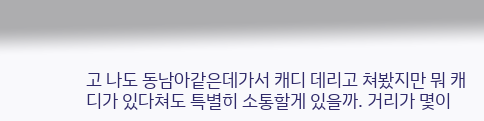고 나도 동남아같은데가서 캐디 데리고 쳐봤지만 뭐 캐디가 있다쳐도 특별히 소통할게 있을까. 거리가 몇이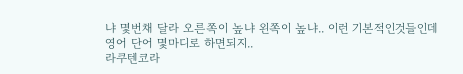냐 몇번채 달라 오른쪽이 높냐 왼쪽이 높냐.. 이런 기본적인것들인데 영어 단어 몇마디로 하면되지..
라쿠텐코라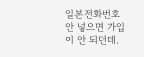일본전화번호 안 넣으면 가입이 안 되던데.